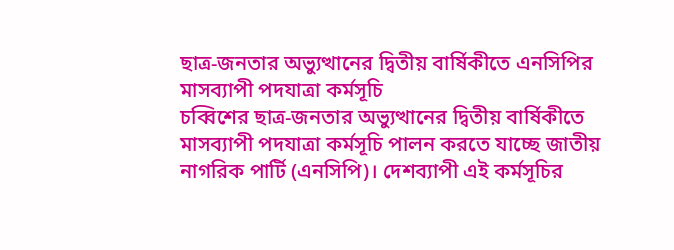ছাত্র-জনতার অভ্যুত্থানের দ্বিতীয় বার্ষিকীতে এনসিপির মাসব্যাপী পদযাত্রা কর্মসূচি
চব্বিশের ছাত্র-জনতার অভ্যুত্থানের দ্বিতীয় বার্ষিকীতে মাসব্যাপী পদযাত্রা কর্মসূচি পালন করতে যাচ্ছে জাতীয় নাগরিক পার্টি (এনসিপি)। দেশব্যাপী এই কর্মসূচির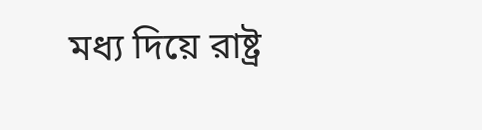মধ্য দিয়ে রাষ্ট্র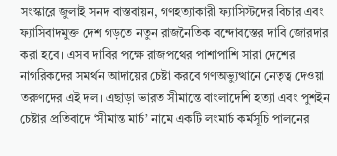সংস্কারে জুলাই সনদ বাস্তবায়ন, গণহত্যাকারী ফ্যাসিস্টদের বিচার এবং ফ্যাসিবাদমুক্ত দেশ গড়তে নতুন রাজনৈতিক বন্দোবস্তের দাবি জোরদার করা হবে। এসব দাবির পক্ষে রাজপথের পাশাপাশি সারা দেশের নাগরিকদের সমর্থন আদায়ের চেষ্টা করবে গণঅভ্যুত্থানে নেতৃত্ব দেওয়া তরুণদের এই দল। এছাড়া ভারত সীমান্তে বাংলাদেশি হত্যা এবং পুশইন চেষ্টার প্রতিবাদে ‘সীমান্ত মার্চ’ নামে একটি লংমার্চ কর্মসূচি পালনের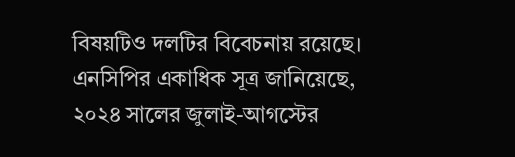বিষয়টিও দলটির বিবেচনায় রয়েছে।
এনসিপির একাধিক সূত্র জানিয়েছে, ২০২৪ সালের জুলাই-আগস্টের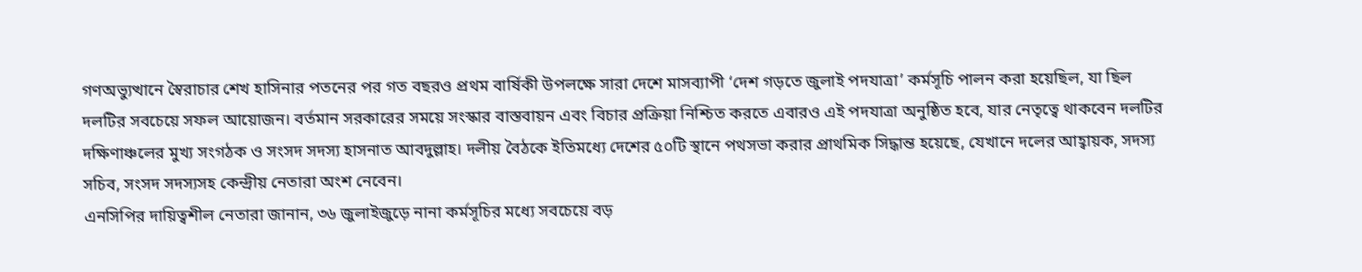গণঅভ্যুত্থানে স্বৈরাচার শেখ হাসিনার পতনের পর গত বছরও প্রথম বার্ষিকী উপলক্ষে সারা দেশে মাসব্যাপী ‘দেশ গড়তে জুলাই পদযাত্রা’ কর্মসূচি পালন করা হয়েছিল, যা ছিল দলটির সবচেয়ে সফল আয়োজন। বর্তমান সরকারের সময়ে সংস্কার বাস্তবায়ন এবং বিচার প্রক্রিয়া নিশ্চিত করতে এবারও এই পদযাত্রা অনুষ্ঠিত হবে, যার নেতৃত্বে থাকবেন দলটির দক্ষিণাঞ্চলের মুখ্য সংগঠক ও সংসদ সদস্য হাসনাত আবদুল্লাহ। দলীয় বৈঠকে ইতিমধ্যে দেশের ৫০টি স্থানে পথসভা করার প্রাথমিক সিদ্ধান্ত হয়েছে, যেখানে দলের আহ্বায়ক, সদস্য সচিব, সংসদ সদস্যসহ কেন্দ্রীয় নেতারা অংশ নেবেন।
এনসিপির দায়িত্বশীল নেতারা জানান, ৩৬ জুলাইজুড়ে নানা কর্মসূচির মধ্যে সবচেয়ে বড়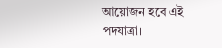আয়োজন হবে এই পদযাত্রা।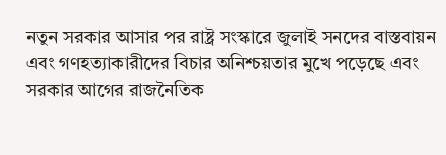নতুন সরকার আসার পর রাষ্ট্র সংস্কারে জুলাই সনদের বাস্তবায়ন এবং গণহত্যাকারীদের বিচার অনিশ্চয়তার মুখে পড়েছে এবং সরকার আগের রাজনৈতিক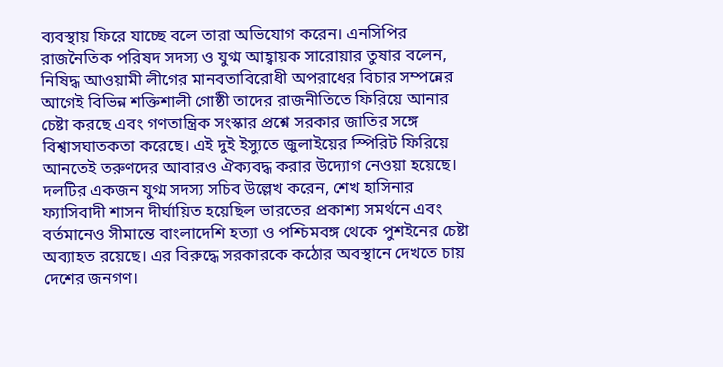ব্যবস্থায় ফিরে যাচ্ছে বলে তারা অভিযোগ করেন। এনসিপির রাজনৈতিক পরিষদ সদস্য ও যুগ্ম আহ্বায়ক সারোয়ার তুষার বলেন, নিষিদ্ধ আওয়ামী লীগের মানবতাবিরোধী অপরাধের বিচার সম্পন্নের আগেই বিভিন্ন শক্তিশালী গোষ্ঠী তাদের রাজনীতিতে ফিরিয়ে আনার চেষ্টা করছে এবং গণতান্ত্রিক সংস্কার প্রশ্নে সরকার জাতির সঙ্গে বিশ্বাসঘাতকতা করেছে। এই দুই ইস্যুতে জুলাইয়ের স্পিরিট ফিরিয়ে আনতেই তরুণদের আবারও ঐক্যবদ্ধ করার উদ্যোগ নেওয়া হয়েছে।
দলটির একজন যুগ্ম সদস্য সচিব উল্লেখ করেন, শেখ হাসিনার ফ্যাসিবাদী শাসন দীর্ঘায়িত হয়েছিল ভারতের প্রকাশ্য সমর্থনে এবং বর্তমানেও সীমান্তে বাংলাদেশি হত্যা ও পশ্চিমবঙ্গ থেকে পুশইনের চেষ্টা অব্যাহত রয়েছে। এর বিরুদ্ধে সরকারকে কঠোর অবস্থানে দেখতে চায় দেশের জনগণ।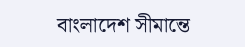বাংলাদেশ সীমান্তে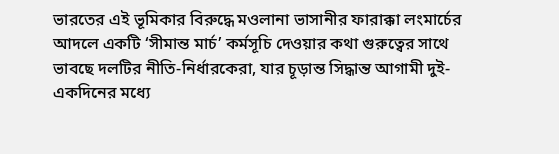ভারতের এই ভূমিকার বিরুদ্ধে মওলানা ভাসানীর ফারাক্কা লংমার্চের আদলে একটি ‘সীমান্ত মার্চ’ কর্মসূচি দেওয়ার কথা গুরুত্বের সাথে ভাবছে দলটির নীতি-নির্ধারকেরা, যার চূড়ান্ত সিদ্ধান্ত আগামী দুই-একদিনের মধ্যে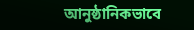আনুষ্ঠানিকভাবে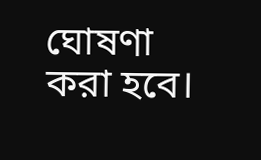ঘোষণা করা হবে।